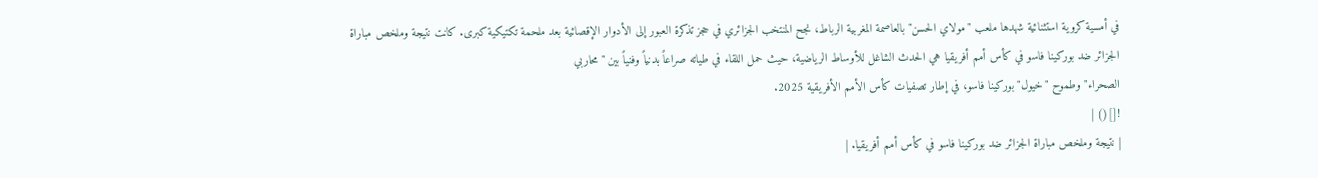في أمسية كروية استثنائية شهدها ملعب "مولاي الحسن" بالعاصمة المغربية الرباط، نجح المنتخب الجزائري في حجز تذكرة العبور إلى الأدوار الإقصائية بعد ملحمة تكتيكية كبرى. كانت نتيجة وملخص مباراة الجزائر ضد بوركينا فاسو في كأس أمم أفريقيا هي الحدث الشاغل للأوساط الرياضية، حيث حمل اللقاء في طياته صراعاً بدنياً وفنياً بين "محاربي
الصحراء" وطموح "خيول" بوركينا فاسو، في إطار تصفيات كأس الأمم الأفريقية 2025.
![]() |
| نتيجة وملخص مباراة الجزائر ضد بوركينا فاسو في كأس أمم أفريقيا. |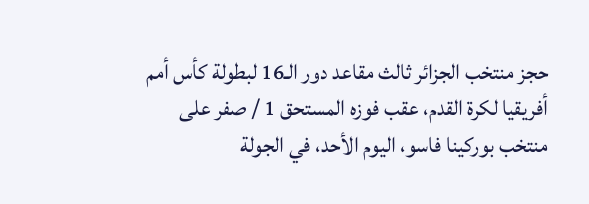حجز منتخب الجزائر ثالث مقاعد دور الـ16 لبطولة كأس أمم أفريقيا لكرة القدم، عقب فوزه المستحق 1 / صفر على منتخب بوركينا فاسو، اليوم الأحد، في الجولة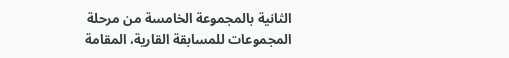الثانية بالمجموعة الخامسة من مرحلة المجموعات للمسابقة القارية، المقامة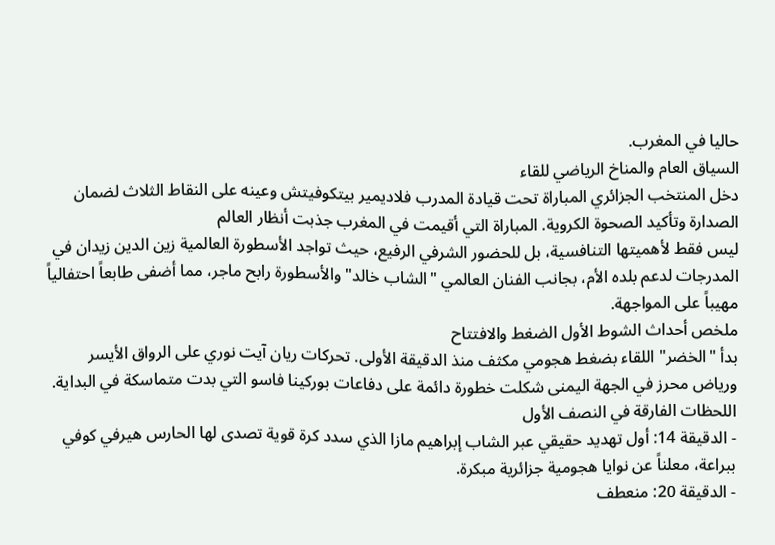حاليا في المغرب.
السياق العام والمناخ الرياضي للقاء
دخل المنتخب الجزائري المباراة تحت قيادة المدرب فلاديمير بيتكوفيتش وعينه على النقاط الثلاث لضمان الصدارة وتأكيد الصحوة الكروية. المباراة التي أقيمت في المغرب جذبت أنظار العالم
ليس فقط لأهميتها التنافسية، بل للحضور الشرفي الرفيع، حيث تواجد الأسطورة العالمية زين الدين زيدان في المدرجات لدعم بلده الأم، بجانب الفنان العالمي "الشاب خالد" والأسطورة رابح ماجر، مما أضفى طابعاً احتفالياً مهيباً على المواجهة.
ملخص أحداث الشوط الأول الضغط والافتتاح
بدأ "الخضر" اللقاء بضغط هجومي مكثف منذ الدقيقة الأولى. تحركات ريان آيت نوري على الرواق الأيسر ورياض محرز في الجهة اليمنى شكلت خطورة دائمة على دفاعات بوركينا فاسو التي بدت متماسكة في البداية.
اللحظات الفارقة في النصف الأول
- الدقيقة 14: أول تهديد حقيقي عبر الشاب إبراهيم مازا الذي سدد كرة قوية تصدى لها الحارس هيرفي كوفي ببراعة، معلناً عن نوايا هجومية جزائرية مبكرة.
- الدقيقة 20: منعطف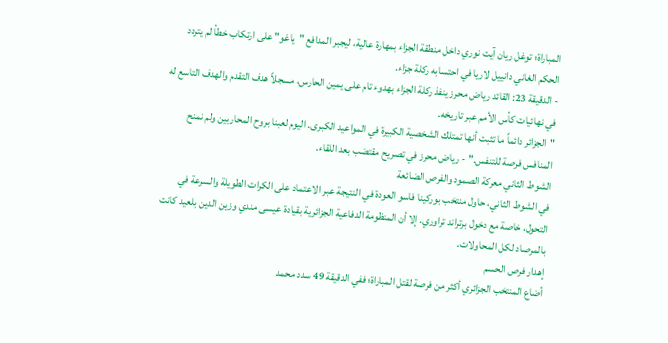المباراة؛ توغل ريان آيت نوري داخل منطقة الجزاء بمهارة عالية، ليجبر المدافع "ياغو" على ارتكاب خطأ لم يتردد الحكم الغاني دانييل لاريا في احتسابه ركلة جزاء.
- الدقيقة 23: القائد رياض محرز ينفذ ركلة الجزاء بهدوء تام على يمين الحارس، مسجلاً هدف التقدم والهدف التاسع له في نهائيات كأس الأمم عبر تاريخه.
"الجزائر دائماً ما تثبت أنها تمتلك الشخصية الكبيرة في المواعيد الكبرى. اليوم لعبنا بروح المحاربين ولم نمنح المنافس فرصة للتنفس." - رياض محرز في تصريح مقتضب بعد اللقاء.
الشوط الثاني معركة الصمود والفرص الضائعة
في الشوط الثاني، حاول منتخب بوركينا فاسو العودة في النتيجة عبر الاعتماد على الكرات الطويلة والسرعة في التحول، خاصة مع دخول برتراند تراوري. إلا أن المنظومة الدفاعية الجزائرية بقيادة عيسى مندي وزين الدين بلعيد كانت بالمرصاد لكل المحاولات.
إهدار فرص الحسم
أضاع المنتخب الجزائري أكثر من فرصة لقتل المباراة؛ ففي الدقيقة 49 سدد محمد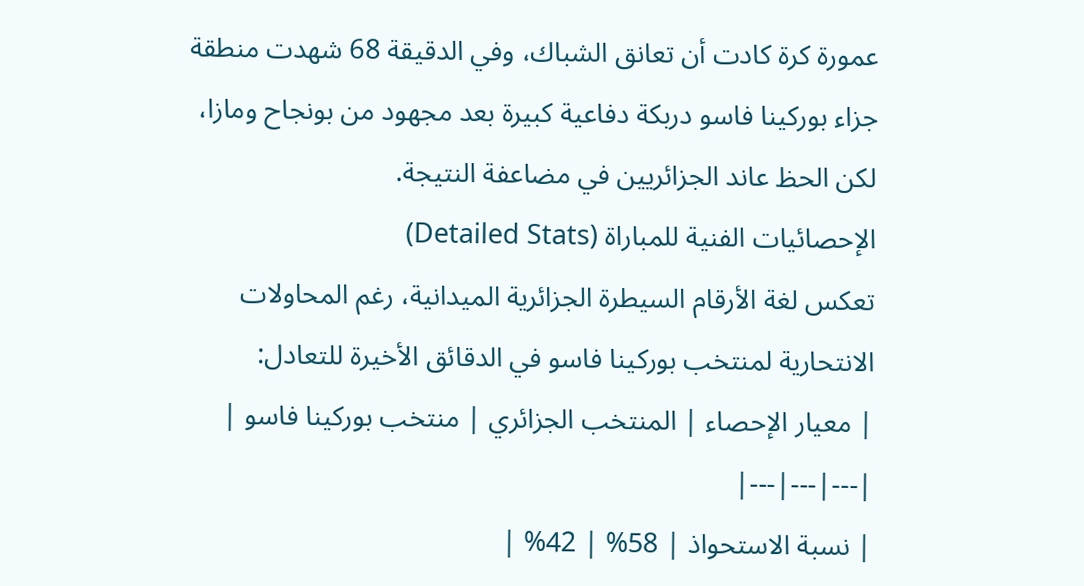عمورة كرة كادت أن تعانق الشباك، وفي الدقيقة 68 شهدت منطقة جزاء بوركينا فاسو دربكة دفاعية كبيرة بعد مجهود من بونجاح ومازا، لكن الحظ عاند الجزائريين في مضاعفة النتيجة.
الإحصائيات الفنية للمباراة (Detailed Stats)
تعكس لغة الأرقام السيطرة الجزائرية الميدانية، رغم المحاولات الانتحارية لمنتخب بوركينا فاسو في الدقائق الأخيرة للتعادل:
| معيار الإحصاء | المنتخب الجزائري | منتخب بوركينا فاسو |
|---|---|---|
| نسبة الاستحواذ | 58% | 42% |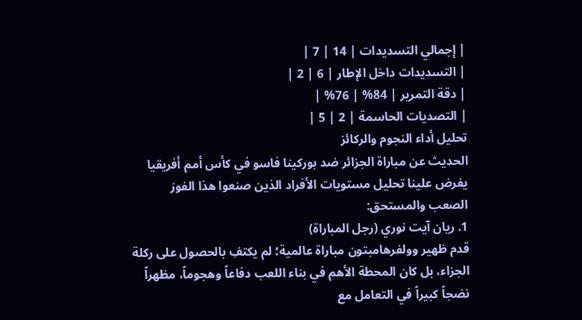| إجمالي التسديدات | 14 | 7 |
| التسديدات داخل الإطار | 6 | 2 |
| دقة التمرير | 84% | 76% |
| التصديات الحاسمة | 2 | 5 |
تحليل أداء النجوم والركائز
الحديث عن مباراة الجزائر ضد بوركينا فاسو في كأس أمم أفريقيا يفرض علينا تحليل مستويات الأفراد الذين صنعوا هذا الفوز الصعب والمستحق:
1. ريان آيت نوري (رجل المباراة)
قدم ظهير وولفرهامبتون مباراة عالمية؛ لم يكتفِ بالحصول على ركلة الجزاء، بل كان المحطة الأهم في بناء اللعب دفاعاً وهجوماً، مظهراً نضجاً كبيراً في التعامل مع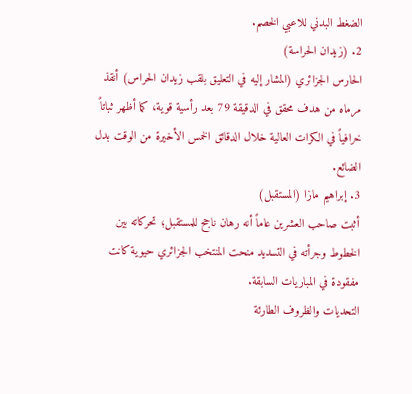الضغط البدني للاعبي الخصم.
2. (زيدان الحراسة)
الحارس الجزائري (المشار إليه في التعليق بلقب زيدان الحراس) أنقذ مرماه من هدف محقق في الدقيقة 79 بعد رأسية قوية، كما أظهر ثباتاً خرافياً في الكرات العالية خلال الدقائق الخمس الأخيرة من الوقت بدل الضائع.
3. إبراهيم مازا (المستقبل)
أثبت صاحب العشرين عاماً أنه رهان ناجح للمستقبل؛ تحركاته بين الخطوط وجرأته في التسديد منحت المنتخب الجزائري حيوية كانت مفقودة في المباريات السابقة.
التحديات والظروف الطارئة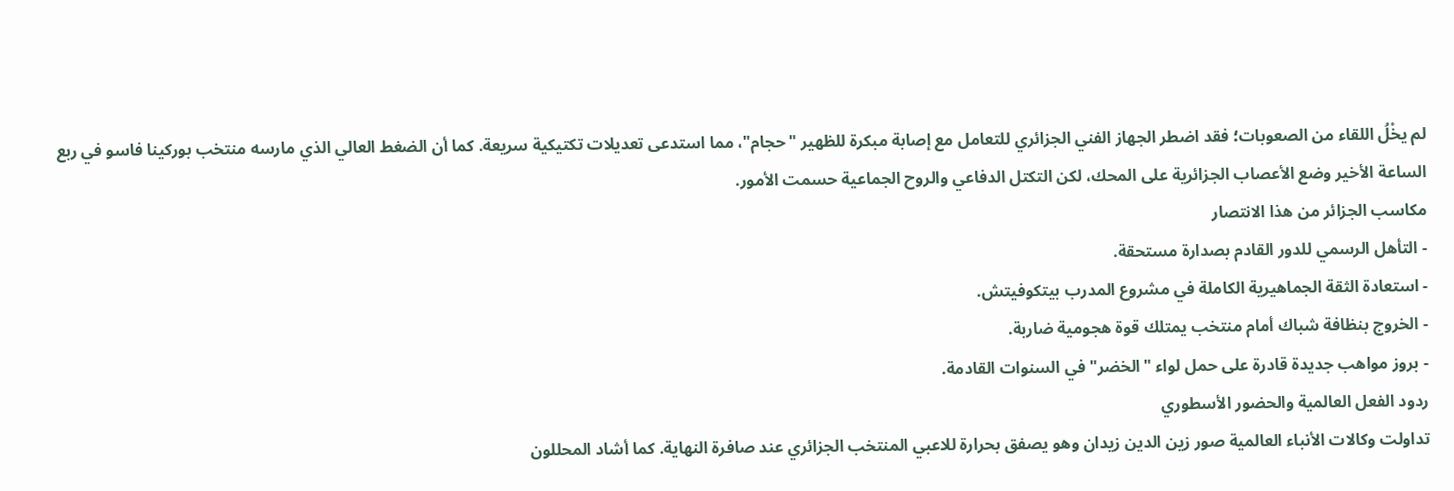لم يخْلُ اللقاء من الصعوبات؛ فقد اضطر الجهاز الفني الجزائري للتعامل مع إصابة مبكرة للظهير "حجام"، مما استدعى تعديلات تكتيكية سريعة. كما أن الضغط العالي الذي مارسه منتخب بوركينا فاسو في ربع الساعة الأخير وضع الأعصاب الجزائرية على المحك، لكن التكتل الدفاعي والروح الجماعية حسمت الأمور.
مكاسب الجزائر من هذا الانتصار
- التأهل الرسمي للدور القادم بصدارة مستحقة.
- استعادة الثقة الجماهيرية الكاملة في مشروع المدرب بيتكوفيتش.
- الخروج بنظافة شباك أمام منتخب يمتلك قوة هجومية ضاربة.
- بروز مواهب جديدة قادرة على حمل لواء "الخضر" في السنوات القادمة.
ردود الفعل العالمية والحضور الأسطوري
تداولت وكالات الأنباء العالمية صور زين الدين زيدان وهو يصفق بحرارة للاعبي المنتخب الجزائري عند صافرة النهاية. كما أشاد المحللون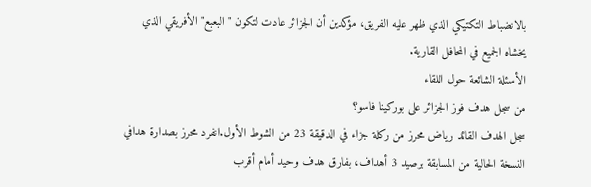بالانضباط التكتيكي الذي ظهر عليه الفريق، مؤكدين أن الجزائر عادت لتكون "البعبع" الأفريقي الذي يخشاه الجميع في المحافل القارية.
الأسئلة الشائعة حول اللقاء
من سجل هدف فوز الجزائر على بوركينا فاسو؟
سجل الهدف القائد رياض محرز من ركلة جزاء في الدقيقة 23 من الشوط الأول.انفرد محرز بصدارة هدافي النسخة الحالية من المسابقة برصيد 3 أهداف، بفارق هدف وحيد أمام أقرب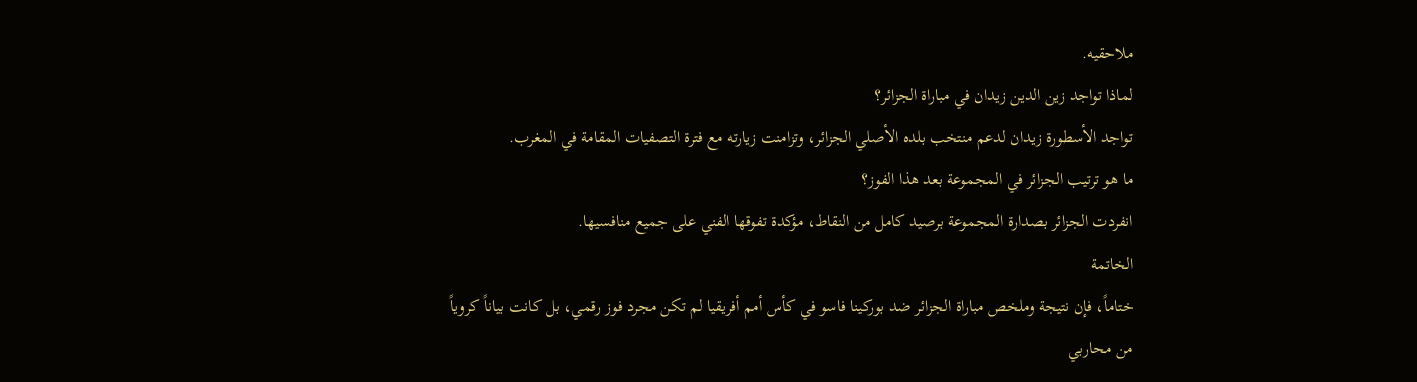ملاحقيه.
لماذا تواجد زين الدين زيدان في مباراة الجزائر؟
تواجد الأسطورة زيدان لدعم منتخب بلده الأصلي الجزائر، وتزامنت زيارته مع فترة التصفيات المقامة في المغرب.
ما هو ترتيب الجزائر في المجموعة بعد هذا الفوز؟
انفردت الجزائر بصدارة المجموعة برصيد كامل من النقاط، مؤكدة تفوقها الفني على جميع منافسيها.
الخاتمة
ختاماً، فإن نتيجة وملخص مباراة الجزائر ضد بوركينا فاسو في كأس أمم أفريقيا لم تكن مجرد فوز رقمي، بل كانت بياناً كروياً من محاربي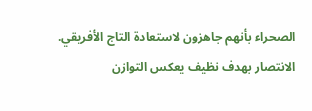الصحراء بأنهم جاهزون لاستعادة التاج الأفريقي. الانتصار بهدف نظيف يعكس التوازن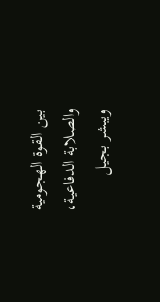بين القوة الهجومية والصلابة الدفاعية، ويبشر بجيل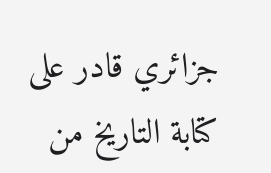جزائري قادر على كتابة التاريخ من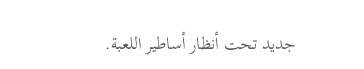جديد تحت أنظار أساطير اللعبة.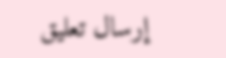إرسال تعليق